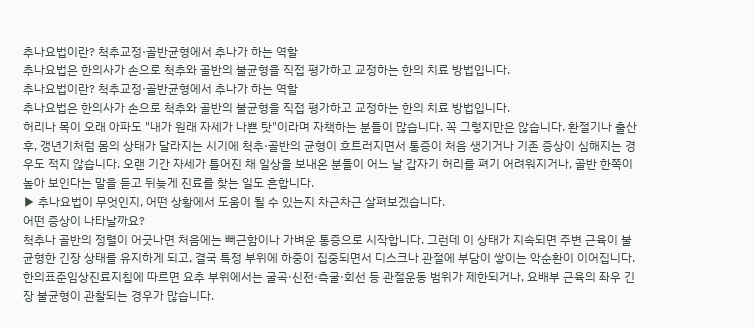추나요법이란? 척추교정·골반균형에서 추나가 하는 역할
추나요법은 한의사가 손으로 척추와 골반의 불균형을 직접 평가하고 교정하는 한의 치료 방법입니다.
추나요법이란? 척추교정·골반균형에서 추나가 하는 역할
추나요법은 한의사가 손으로 척추와 골반의 불균형을 직접 평가하고 교정하는 한의 치료 방법입니다.
허리나 목이 오래 아파도 "내가 원래 자세가 나쁜 탓"이라며 자책하는 분들이 많습니다. 꼭 그렇지만은 않습니다. 환절기나 출산 후, 갱년기처럼 몸의 상태가 달라지는 시기에 척추·골반의 균형이 흐트러지면서 통증이 처음 생기거나 기존 증상이 심해지는 경우도 적지 않습니다. 오랜 기간 자세가 틀어진 채 일상을 보내온 분들이 어느 날 갑자기 허리를 펴기 어려워지거나, 골반 한쪽이 높아 보인다는 말을 듣고 뒤늦게 진료를 찾는 일도 흔합니다.
▶ 추나요법이 무엇인지, 어떤 상황에서 도움이 될 수 있는지 차근차근 살펴보겠습니다.
어떤 증상이 나타날까요?
척추나 골반의 정렬이 어긋나면 처음에는 뻐근함이나 가벼운 통증으로 시작합니다. 그런데 이 상태가 지속되면 주변 근육이 불균형한 긴장 상태를 유지하게 되고, 결국 특정 부위에 하중이 집중되면서 디스크나 관절에 부담이 쌓이는 악순환이 이어집니다. 한의표준임상진료지침에 따르면 요추 부위에서는 굴곡·신전·측굴·회선 등 관절운동 범위가 제한되거나, 요배부 근육의 좌우 긴장 불균형이 관찰되는 경우가 많습니다.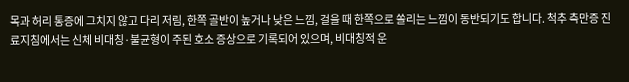목과 허리 통증에 그치지 않고 다리 저림, 한쪽 골반이 높거나 낮은 느낌, 걸을 때 한쪽으로 쏠리는 느낌이 동반되기도 합니다. 척추 측만증 진료지침에서는 신체 비대칭·불균형이 주된 호소 증상으로 기록되어 있으며, 비대칭적 운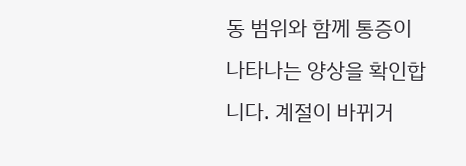동 범위와 함께 통증이 나타나는 양상을 확인합니다. 계절이 바뀌거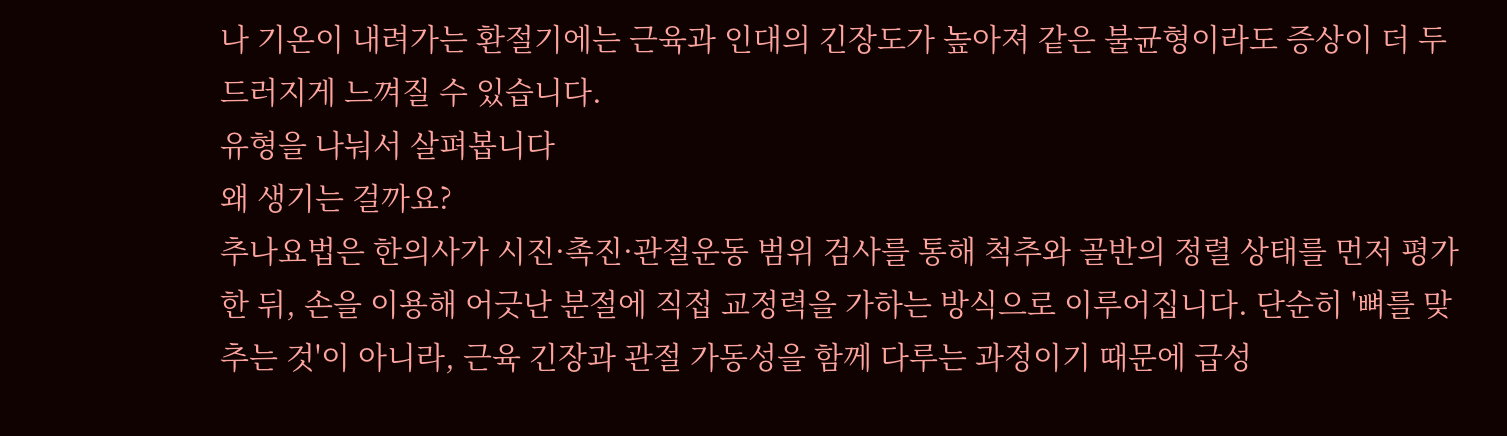나 기온이 내려가는 환절기에는 근육과 인대의 긴장도가 높아져 같은 불균형이라도 증상이 더 두드러지게 느껴질 수 있습니다.
유형을 나눠서 살펴봅니다
왜 생기는 걸까요?
추나요법은 한의사가 시진·촉진·관절운동 범위 검사를 통해 척추와 골반의 정렬 상태를 먼저 평가한 뒤, 손을 이용해 어긋난 분절에 직접 교정력을 가하는 방식으로 이루어집니다. 단순히 '뼈를 맞추는 것'이 아니라, 근육 긴장과 관절 가동성을 함께 다루는 과정이기 때문에 급성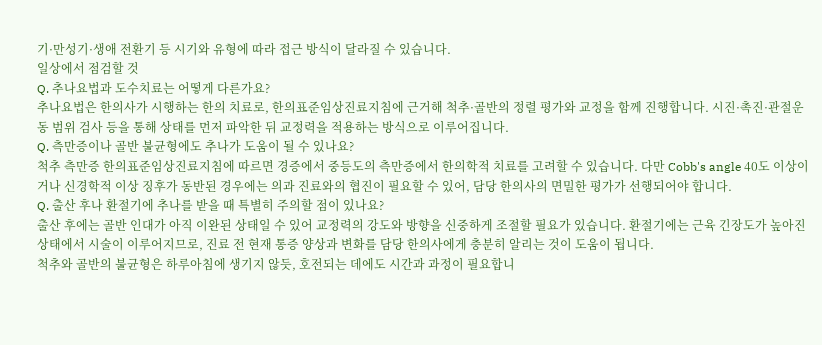기·만성기·생애 전환기 등 시기와 유형에 따라 접근 방식이 달라질 수 있습니다.
일상에서 점검할 것
Q. 추나요법과 도수치료는 어떻게 다른가요?
추나요법은 한의사가 시행하는 한의 치료로, 한의표준임상진료지침에 근거해 척추·골반의 정렬 평가와 교정을 함께 진행합니다. 시진·촉진·관절운동 범위 검사 등을 통해 상태를 먼저 파악한 뒤 교정력을 적용하는 방식으로 이루어집니다.
Q. 측만증이나 골반 불균형에도 추나가 도움이 될 수 있나요?
척추 측만증 한의표준임상진료지침에 따르면 경증에서 중등도의 측만증에서 한의학적 치료를 고려할 수 있습니다. 다만 Cobb's angle 40도 이상이거나 신경학적 이상 징후가 동반된 경우에는 의과 진료와의 협진이 필요할 수 있어, 담당 한의사의 면밀한 평가가 선행되어야 합니다.
Q. 출산 후나 환절기에 추나를 받을 때 특별히 주의할 점이 있나요?
출산 후에는 골반 인대가 아직 이완된 상태일 수 있어 교정력의 강도와 방향을 신중하게 조절할 필요가 있습니다. 환절기에는 근육 긴장도가 높아진 상태에서 시술이 이루어지므로, 진료 전 현재 통증 양상과 변화를 담당 한의사에게 충분히 알리는 것이 도움이 됩니다.
척추와 골반의 불균형은 하루아침에 생기지 않듯, 호전되는 데에도 시간과 과정이 필요합니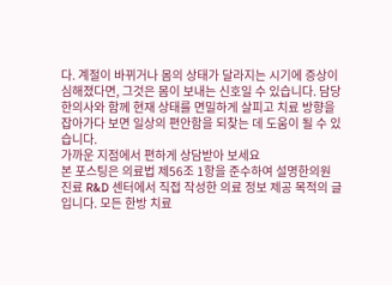다. 계절이 바뀌거나 몸의 상태가 달라지는 시기에 증상이 심해졌다면, 그것은 몸이 보내는 신호일 수 있습니다. 담당 한의사와 함께 현재 상태를 면밀하게 살피고 치료 방향을 잡아가다 보면 일상의 편안함을 되찾는 데 도움이 될 수 있습니다.
가까운 지점에서 편하게 상담받아 보세요
본 포스팅은 의료법 제56조 1항을 준수하여 설명한의원 진료 R&D 센터에서 직접 작성한 의료 정보 제공 목적의 글입니다. 모든 한방 치료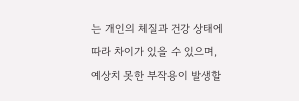는 개인의 체질과 건강 상태에 따라 차이가 있을 수 있으며, 예상치 못한 부작용이 발생할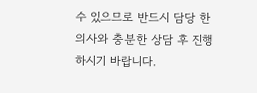수 있으므로 반드시 담당 한의사와 충분한 상담 후 진행하시기 바랍니다.